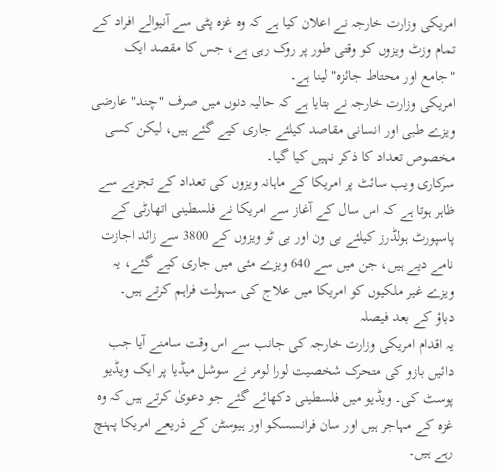امریکی وزارت خارجہ نے اعلان کیا ہے کہ وہ غزہ پٹی سے آنیوالے افراد کے تمام وزٹ ویزوں کو وقتی طور پر روک رہی ہے، جس کا مقصد ایک "جامع اور محتاط جائزہ" لینا ہے۔
امریکی وزارت خارجہ نے بتایا ہے کہ حالیہ دنوں میں صرف "چند" عارضی ویزے طبی اور انسانی مقاصد کیلئے جاری کیے گئے ہیں، لیکن کسی مخصوص تعداد کا ذکر نہیں کیا گیا۔
سرکاری ویب سائٹ پر امریکا کے ماہانہ ویزوں کی تعداد کے تجزیے سے ظاہر ہوتا ہے کہ اس سال کے آغاز سے امریکا نے فلسطینی اتھارٹی کے پاسپورٹ ہولڈرز کیلئے بی ون اور بی ٹو ویزوں کے 3800 سے زائد اجازت نامے دیے ہیں، جن میں سے 640 ویزے مئی میں جاری کیے گئے، یہ ویزے غیر ملکیوں کو امریکا میں علاج کی سہولت فراہم کرتے ہیں۔
دباؤ کے بعد فیصلہ
یہ اقدام امریکی وزارت خارجہ کی جانب سے اس وقت سامنے آیا جب دائیں بازو کی متحرک شخصیت لورا لومر نے سوشل میڈیا پر ایک ویڈیو پوسٹ کی۔ ویڈیو میں فلسطینی دکھائے گئے جو دعویٰ کرتے ہیں کہ وہ غزہ کے مہاجر ہیں اور سان فرانسسکو اور ہیوسٹن کے ذریعے امریکا پہنچ رہے ہیں۔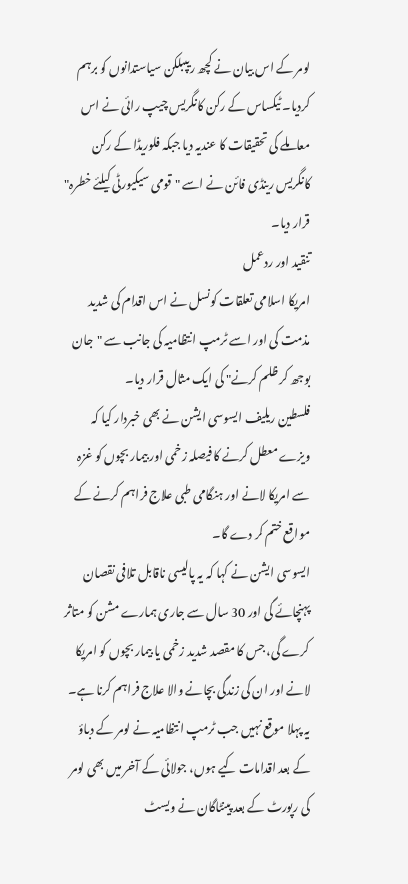لومر کے اس بیان نے کچھ ریپبلکن سیاستدانوں کو برہم کردیا۔ ٹیکساس کے رکن کانگریس چیپ رائی نے اس معاملے کی تحقیقات کا عندیہ دیا جبکہ فلوریڈا کے رکن کانگریس رینڈی فائن نے اسے "قومی سیکیورٹی کیلئے خطرہ" قرار دیا۔
تنقید اور ردعمل
امریکا اسلامی تعلقات کونسل نے اس اقدام کی شدید مذمت کی اور اسے ٹرمپ انتظامیہ کی جانب سے "جان بوجھ کر ظلم کرنے" کی ایک مثال قرار دیا۔
فلسطین ریلیف ایسوسی ایشن نے بھی خبردار کیا کہ ویزے معطل کرنے کا فیصلہ زخمی اور بیمار بچوں کو غزہ سے امریکا لانے اور ہنگامی طبی علاج فراہم کرنے کے مواقع ختم کر دے گا۔
ایسوسی ایشن نے کہا کہ یہ پالیسی ناقابل تلافی نقصان پہنچائے گی اور 30 سال سے جاری ہمارے مشن کو متاثر کرے گی، جس کا مقصد شدید زخمی یا بیمار بچوں کو امریکا لانے اور ان کی زندگی بچانے والا علاج فراہم کرنا ہے۔
یہ پہلا موقع نہیں جب ٹرمپ انتظامیہ نے لومر کے دباؤ کے بعد اقدامات کیے ہوں، جولائی کے آخر میں بھی لومر کی رپورٹ کے بعد پینٹاگان نے ویسٹ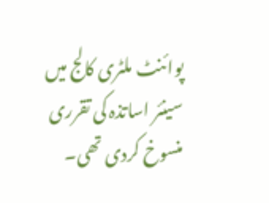پوائنٹ ملٹری کالج میں سینئر اساتذہ کی تقرری منسوخ کردی تھی۔